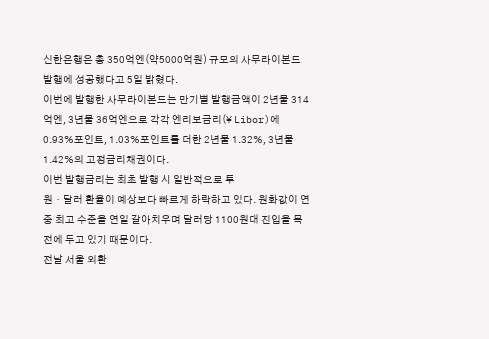신한은행은 총 350억엔(약5000억원) 규모의 사무라이본드 발행에 성공했다고 5일 밝혔다.
이번에 발행한 사무라이본드는 만기별 발행금액이 2년물 314억엔, 3년물 36억엔으로 각각 엔리보금리(¥ Libor)에 0.93%포인트, 1.03%포인트를 더한 2년물 1.32%, 3년물 1.42%의 고정금리채권이다.
이번 발행금리는 최초 발행 시 일반적으로 투
원ㆍ달러 환율이 예상보다 빠르게 하락하고 있다. 원화값이 연중 최고 수준을 연일 갈아치우며 달러당 1100원대 진입을 목전에 두고 있기 때문이다.
전날 서울 외환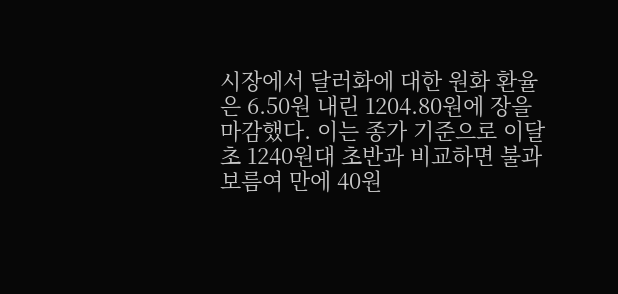시장에서 달러화에 대한 원화 환율은 6.50원 내린 1204.80원에 장을 마감했다. 이는 종가 기준으로 이달초 1240원대 초반과 비교하면 불과 보름여 만에 40원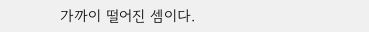가까이 떨어진 셈이다.